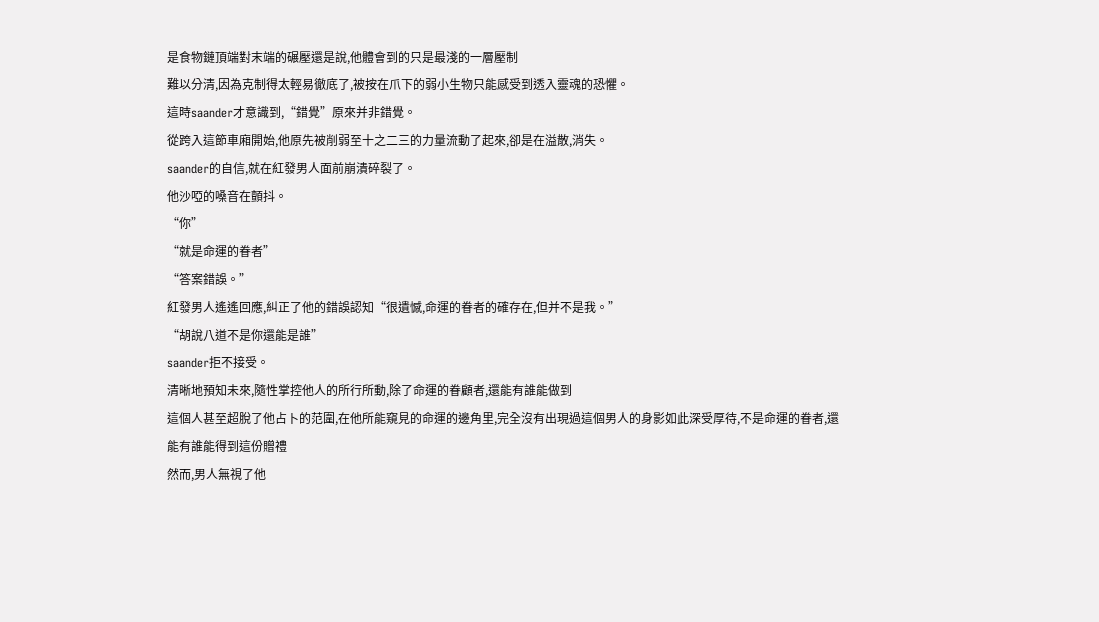是食物鏈頂端對末端的碾壓還是說,他體會到的只是最淺的一層壓制
難以分清,因為克制得太輕易徹底了,被按在爪下的弱小生物只能感受到透入靈魂的恐懼。
這時saander才意識到,“錯覺”原來并非錯覺。
從跨入這節車廂開始,他原先被削弱至十之二三的力量流動了起來,卻是在溢散,消失。
saander的自信,就在紅發男人面前崩潰碎裂了。
他沙啞的嗓音在顫抖。
“你”
“就是命運的眷者”
“答案錯誤。”
紅發男人遙遙回應,糾正了他的錯誤認知“很遺憾,命運的眷者的確存在,但并不是我。”
“胡說八道不是你還能是誰”
saander拒不接受。
清晰地預知未來,隨性掌控他人的所行所動,除了命運的眷顧者,還能有誰能做到
這個人甚至超脫了他占卜的范圍,在他所能窺見的命運的邊角里,完全沒有出現過這個男人的身影如此深受厚待,不是命運的眷者,還能有誰能得到這份贈禮
然而,男人無視了他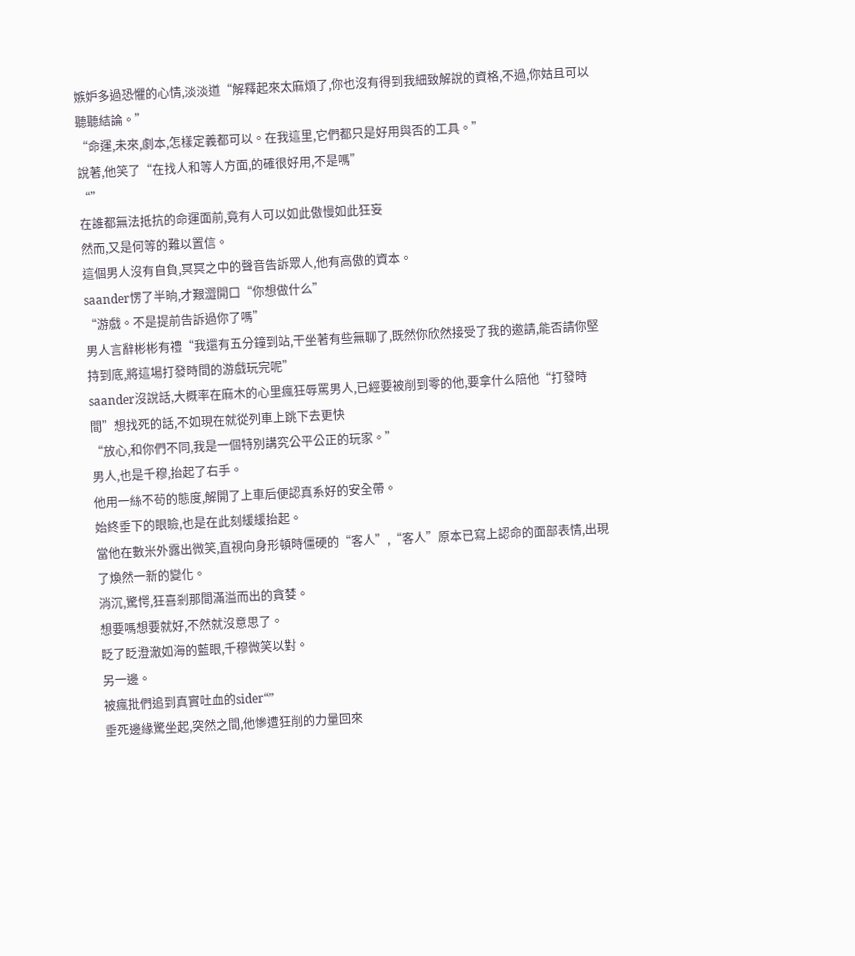嫉妒多過恐懼的心情,淡淡道“解釋起來太麻煩了,你也沒有得到我細致解說的資格,不過,你姑且可以聽聽結論。”
“命運,未來,劇本,怎樣定義都可以。在我這里,它們都只是好用與否的工具。”
說著,他笑了“在找人和等人方面,的確很好用,不是嗎”
“”
在誰都無法抵抗的命運面前,竟有人可以如此傲慢如此狂妄
然而,又是何等的難以置信。
這個男人沒有自負,冥冥之中的聲音告訴眾人,他有高傲的資本。
saander愣了半晌,才艱澀開口“你想做什么”
“游戲。不是提前告訴過你了嗎”
男人言辭彬彬有禮“我還有五分鐘到站,干坐著有些無聊了,既然你欣然接受了我的邀請,能否請你堅持到底,將這場打發時間的游戲玩完呢”
saander沒說話,大概率在麻木的心里瘋狂辱罵男人,已經要被削到零的他,要拿什么陪他“打發時間”想找死的話,不如現在就從列車上跳下去更快
“放心,和你們不同,我是一個特別講究公平公正的玩家。”
男人,也是千穆,抬起了右手。
他用一絲不茍的態度,解開了上車后便認真系好的安全帶。
始終垂下的眼瞼,也是在此刻緩緩抬起。
當他在數米外露出微笑,直視向身形頓時僵硬的“客人”,“客人”原本已寫上認命的面部表情,出現了煥然一新的變化。
消沉,驚愕,狂喜剎那間滿溢而出的貪婪。
想要嗎想要就好,不然就沒意思了。
眨了眨澄澈如海的藍眼,千穆微笑以對。
另一邊。
被瘋批們追到真實吐血的sider“”
垂死邊緣驚坐起,突然之間,他慘遭狂削的力量回來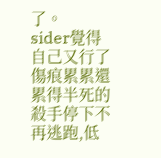了。
sider覺得自己又行了
傷痕累累還累得半死的殺手停下不再逃跑,低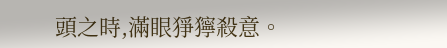頭之時,滿眼猙獰殺意。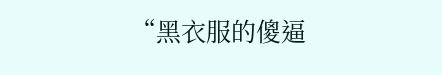“黑衣服的傻逼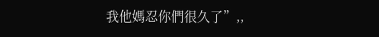我他媽忍你們很久了”,,